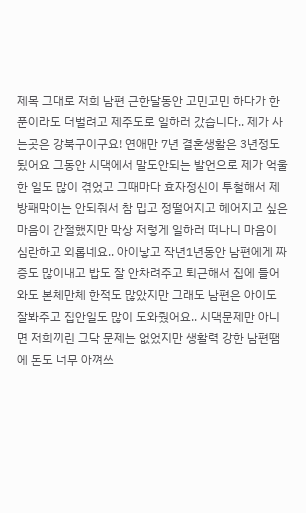제목 그대로 저희 남편 근한달동안 고민고민 하다가 한푼이라도 더벌려고 제주도로 일하러 갔습니다.. 제가 사는곳은 강북구이구요! 연애만 7년 결혼생활은 3년정도 됬어요 그동안 시댁에서 말도안되는 발언으로 제가 억울한 일도 많이 겪었고 그때마다 효자정신이 투철해서 제방패막이는 안되줘서 참 밉고 정떨어지고 헤어지고 싶은 마음이 간절했지만 막상 저렇게 일하러 떠나니 마음이 심란하고 외롭네요.. 아이낳고 작년1년동안 남편에게 짜증도 많이내고 밥도 잘 안차려주고 퇴근해서 집에 들어와도 본체만체 한적도 많았지만 그래도 남편은 아이도 잘봐주고 집안일도 많이 도와줬어요.. 시댁문제만 아니면 저희끼린 그닥 문제는 없었지만 생활력 강한 남편땜에 돈도 너무 아껴쓰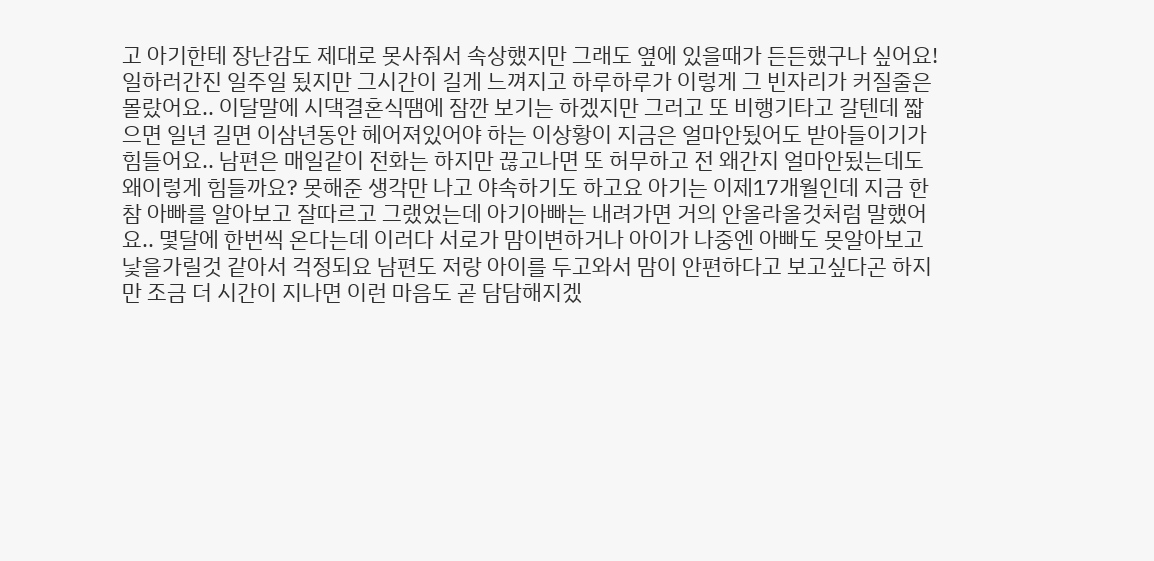고 아기한테 장난감도 제대로 못사줘서 속상했지만 그래도 옆에 있을때가 든든했구나 싶어요! 일하러간진 일주일 됬지만 그시간이 길게 느껴지고 하루하루가 이렇게 그 빈자리가 커질줄은 몰랐어요.. 이달말에 시댁결혼식땜에 잠깐 보기는 하겠지만 그러고 또 비행기타고 갈텐데 짧으면 일년 길면 이삼년동안 헤어져있어야 하는 이상황이 지금은 얼마안됬어도 받아들이기가 힘들어요.. 남편은 매일같이 전화는 하지만 끊고나면 또 허무하고 전 왜간지 얼마안됬는데도 왜이렇게 힘들까요? 못해준 생각만 나고 야속하기도 하고요 아기는 이제17개월인데 지금 한참 아빠를 알아보고 잘따르고 그랬었는데 아기아빠는 내려가면 거의 안올라올것처럼 말했어요.. 몇달에 한번씩 온다는데 이러다 서로가 맘이변하거나 아이가 나중엔 아빠도 못알아보고 낯을가릴것 같아서 걱정되요 남편도 저랑 아이를 두고와서 맘이 안편하다고 보고싶다곤 하지만 조금 더 시간이 지나면 이런 마음도 곧 담담해지겠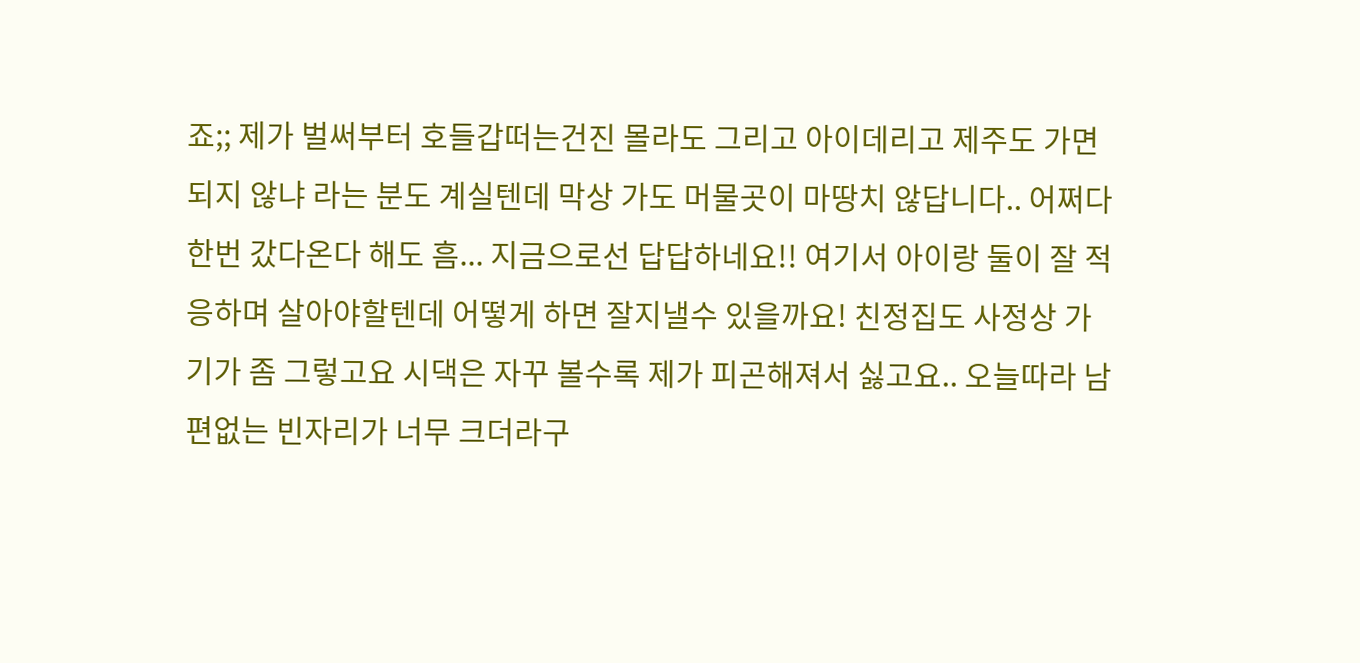죠;; 제가 벌써부터 호들갑떠는건진 몰라도 그리고 아이데리고 제주도 가면되지 않냐 라는 분도 계실텐데 막상 가도 머물곳이 마땅치 않답니다.. 어쩌다 한번 갔다온다 해도 흠... 지금으로선 답답하네요!! 여기서 아이랑 둘이 잘 적응하며 살아야할텐데 어떻게 하면 잘지낼수 있을까요! 친정집도 사정상 가기가 좀 그렇고요 시댁은 자꾸 볼수록 제가 피곤해져서 싫고요.. 오늘따라 남편없는 빈자리가 너무 크더라구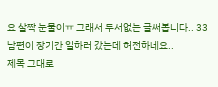요 살짝 눈물이ㅠ 그래서 두서없는 글써봅니다.. 33
남편이 장기간 일하러 갔는데 허전하네요..
제목 그대로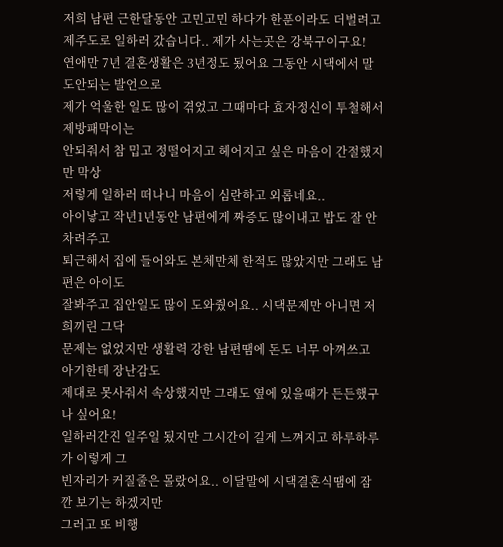저희 남편 근한달동안 고민고민 하다가 한푼이라도 더벌려고
제주도로 일하러 갔습니다.. 제가 사는곳은 강북구이구요!
연애만 7년 결혼생활은 3년정도 됬어요 그동안 시댁에서 말도안되는 발언으로
제가 억울한 일도 많이 겪었고 그때마다 효자정신이 투철해서 제방패막이는
안되줘서 참 밉고 정떨어지고 헤어지고 싶은 마음이 간절했지만 막상
저렇게 일하러 떠나니 마음이 심란하고 외롭네요..
아이낳고 작년1년동안 남편에게 짜증도 많이내고 밥도 잘 안차려주고
퇴근해서 집에 들어와도 본체만체 한적도 많았지만 그래도 남편은 아이도
잘봐주고 집안일도 많이 도와줬어요.. 시댁문제만 아니면 저희끼린 그닥
문제는 없었지만 생활력 강한 남편땜에 돈도 너무 아껴쓰고 아기한테 장난감도
제대로 못사줘서 속상했지만 그래도 옆에 있을때가 든든했구나 싶어요!
일하러간진 일주일 됬지만 그시간이 길게 느껴지고 하루하루가 이렇게 그
빈자리가 커질줄은 몰랐어요.. 이달말에 시댁결혼식땜에 잠깐 보기는 하겠지만
그러고 또 비행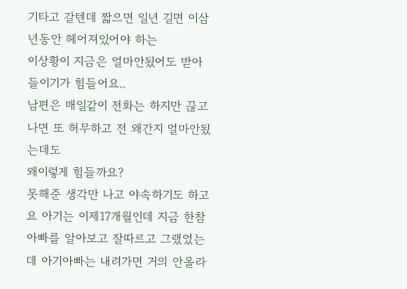기타고 갈텐데 짧으면 일년 길면 이삼년동안 헤어져있어야 하는
이상황이 지금은 얼마안됬어도 받아들이기가 힘들어요..
남편은 매일같이 전화는 하지만 끊고나면 또 허무하고 전 왜간지 얼마안됬는데도
왜이렇게 힘들까요?
못해준 생각만 나고 야속하기도 하고요 아기는 이제17개월인데 지금 한참
아빠를 알아보고 잘따르고 그랬었는데 아기아빠는 내려가면 거의 안올라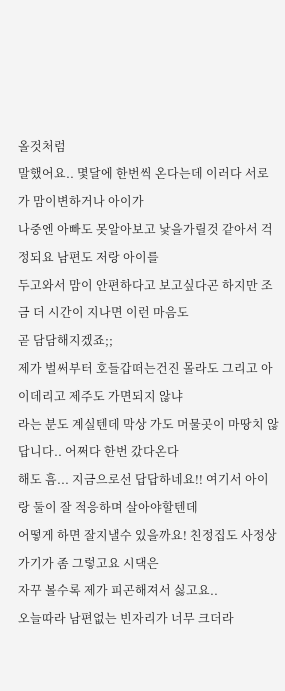올것처럼
말했어요.. 몇달에 한번씩 온다는데 이러다 서로가 맘이변하거나 아이가
나중엔 아빠도 못알아보고 낯을가릴것 같아서 걱정되요 남편도 저랑 아이를
두고와서 맘이 안편하다고 보고싶다곤 하지만 조금 더 시간이 지나면 이런 마음도
곧 담담해지겠죠;;
제가 벌써부터 호들갑떠는건진 몰라도 그리고 아이데리고 제주도 가면되지 않냐
라는 분도 계실텐데 막상 가도 머물곳이 마땅치 않답니다.. 어쩌다 한번 갔다온다
해도 흠... 지금으로선 답답하네요!! 여기서 아이랑 둘이 잘 적응하며 살아야할텐데
어떻게 하면 잘지낼수 있을까요! 친정집도 사정상 가기가 좀 그렇고요 시댁은
자꾸 볼수록 제가 피곤해져서 싫고요..
오늘따라 남편없는 빈자리가 너무 크더라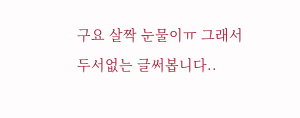구요 살짝 눈물이ㅠ 그래서
두서없는 글써봅니다..